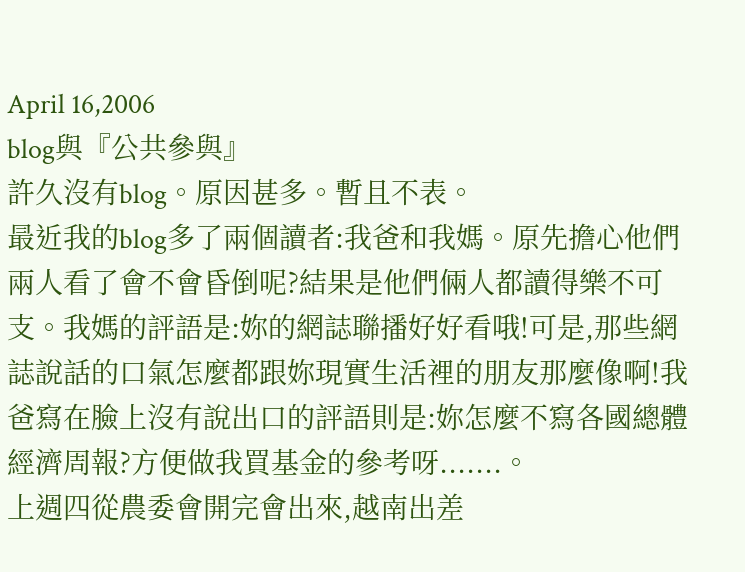April 16,2006
blog與『公共參與』
許久沒有blog。原因甚多。暫且不表。
最近我的blog多了兩個讀者:我爸和我媽。原先擔心他們兩人看了會不會昏倒呢?結果是他們倆人都讀得樂不可支。我媽的評語是:妳的網誌聯播好好看哦!可是,那些網誌說話的口氣怎麼都跟妳現實生活裡的朋友那麼像啊!我爸寫在臉上沒有說出口的評語則是:妳怎麼不寫各國總體經濟周報?方便做我買基金的參考呀.......。
上週四從農委會開完會出來,越南出差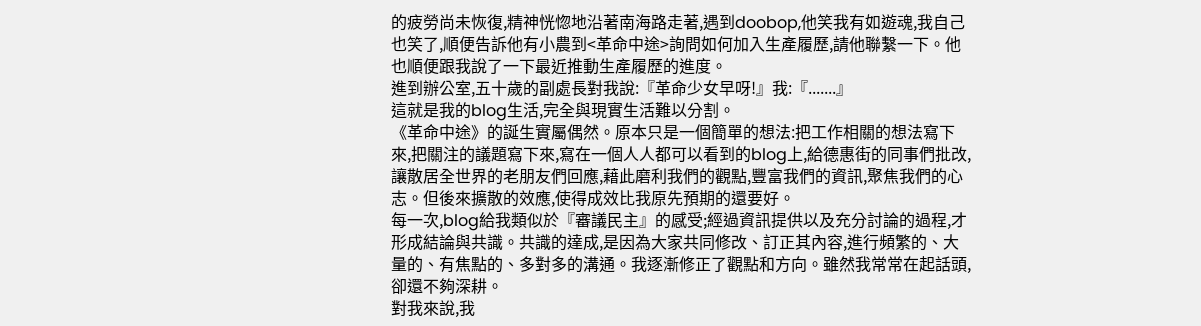的疲勞尚未恢復,精神恍惚地沿著南海路走著,遇到doobop,他笑我有如遊魂,我自己也笑了,順便告訴他有小農到<革命中途>詢問如何加入生產履歷,請他聯繫一下。他也順便跟我說了一下最近推動生產履歷的進度。
進到辦公室,五十歲的副處長對我說:『革命少女早呀!』我:『.......』
這就是我的blog生活,完全與現實生活難以分割。
《革命中途》的誕生實屬偶然。原本只是一個簡單的想法:把工作相關的想法寫下來,把關注的議題寫下來,寫在一個人人都可以看到的blog上,給德惠街的同事們批改,讓散居全世界的老朋友們回應,藉此磨利我們的觀點,豐富我們的資訊,聚焦我們的心志。但後來擴散的效應,使得成效比我原先預期的還要好。
每一次,blog給我類似於『審議民主』的感受;經過資訊提供以及充分討論的過程,才形成結論與共識。共識的達成,是因為大家共同修改、訂正其內容,進行頻繁的、大量的、有焦點的、多對多的溝通。我逐漸修正了觀點和方向。雖然我常常在起話頭,卻還不夠深耕。
對我來說,我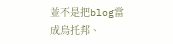並不是把blog當成烏托邦、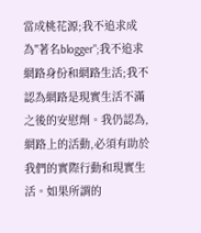當成桃花源;我不追求成為"著名blogger";我不追求網路身份和網路生活;我不認為網路是現實生活不滿之後的安慰劑。我仍認為,網路上的活動,必須有助於我們的實際行動和現實生活。如果所謂的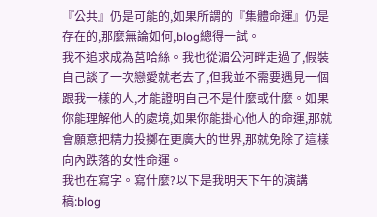『公共』仍是可能的,如果所謂的『集體命運』仍是存在的,那麼無論如何,blog總得一試。
我不追求成為莒哈絲。我也從湄公河畔走過了,假裝自己談了一次戀愛就老去了,但我並不需要遇見一個跟我一樣的人,才能證明自己不是什麼或什麼。如果你能理解他人的處境,如果你能掛心他人的命運,那就會願意把精力投擲在更廣大的世界,那就免除了這樣向內跌落的女性命運。
我也在寫字。寫什麼?以下是我明天下午的演講稿:blog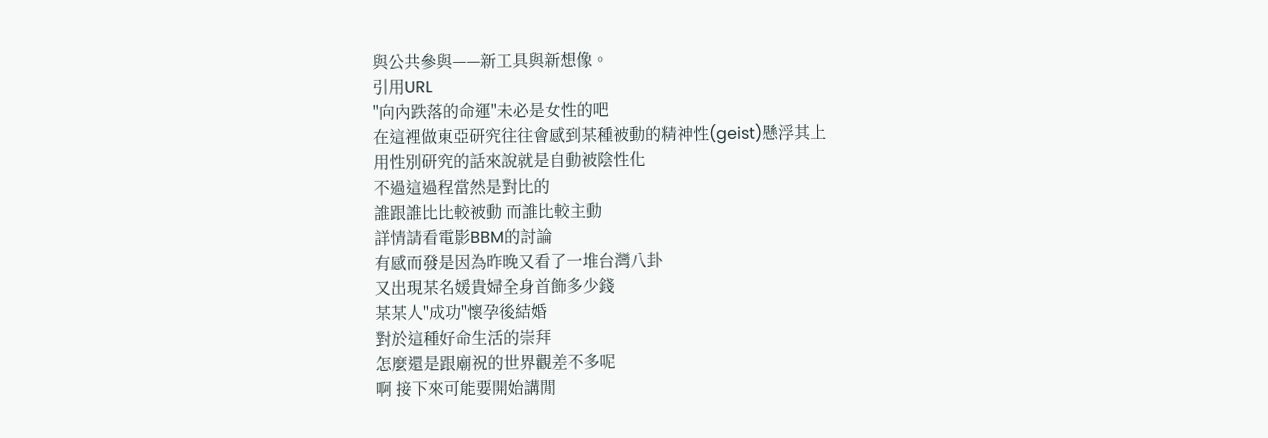與公共參與——新工具與新想像。
引用URL
"向內跌落的命運"未必是女性的吧
在這裡做東亞研究往往會感到某種被動的精神性(geist)懸浮其上
用性別研究的話來說就是自動被陰性化
不過這過程當然是對比的
誰跟誰比比較被動 而誰比較主動
詳情請看電影BBM的討論
有感而發是因為昨晚又看了一堆台灣八卦
又出現某名媛貴婦全身首飾多少錢
某某人"成功"懷孕後結婚
對於這種好命生活的崇拜
怎麼還是跟廟祝的世界觀差不多呢
啊 接下來可能要開始講閒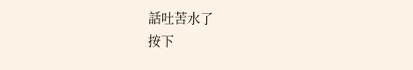話吐苦水了
按下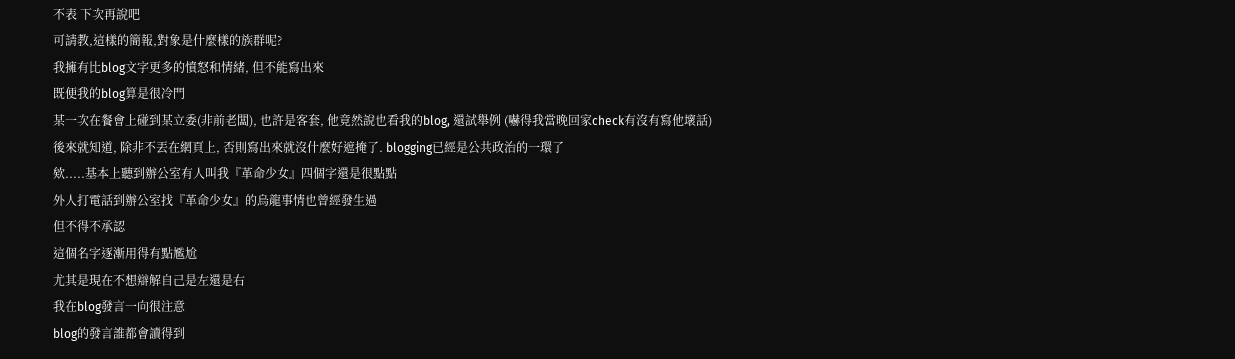不表 下次再說吧
可請教,這樣的簡報,對象是什麼樣的族群呢?
我擁有比blog文字更多的憤怒和情緒, 但不能寫出來
既便我的blog算是很冷門
某一次在餐會上碰到某立委(非前老闆), 也許是客套, 他竟然說也看我的blog, 還試舉例 (嚇得我當晚回家check有沒有寫他壞話)
後來就知道, 除非不丟在網頁上, 否則寫出來就沒什麼好遮掩了. blogging已經是公共政治的一環了
欸.....基本上聽到辦公室有人叫我『革命少女』四個字還是很點點
外人打電話到辦公室找『革命少女』的烏龍事情也曾經發生過
但不得不承認
這個名字逐漸用得有點尷尬
尤其是現在不想辯解自己是左還是右
我在blog發言一向很注意
blog的發言誰都會讀得到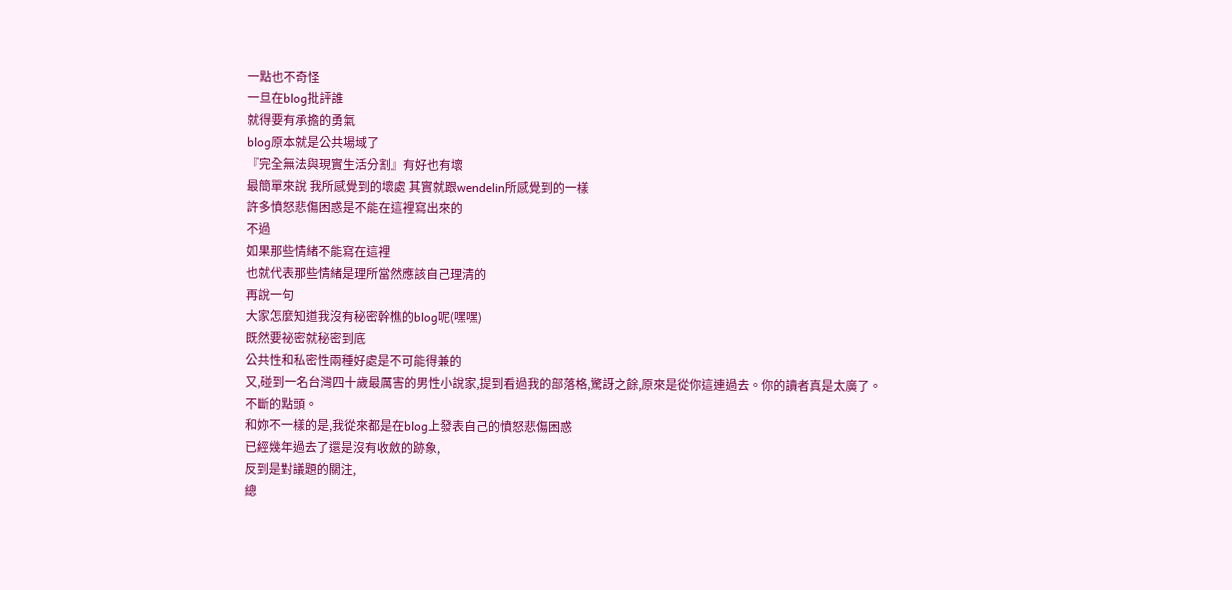一點也不奇怪
一旦在blog批評誰
就得要有承擔的勇氣
blog原本就是公共場域了
『完全無法與現實生活分割』有好也有壞
最簡單來說 我所感覺到的壞處 其實就跟wendelin所感覺到的一樣
許多憤怒悲傷困惑是不能在這裡寫出來的
不過
如果那些情緒不能寫在這裡
也就代表那些情緒是理所當然應該自己理清的
再說一句
大家怎麼知道我沒有秘密幹樵的blog呢(嘿嘿)
既然要祕密就秘密到底
公共性和私密性兩種好處是不可能得兼的
又,碰到一名台灣四十歲最厲害的男性小說家,提到看過我的部落格,驚訝之餘,原來是從你這連過去。你的讀者真是太廣了。
不斷的點頭。
和妳不一樣的是,我從來都是在blog上發表自己的憤怒悲傷困惑
已經幾年過去了還是沒有收斂的跡象,
反到是對議題的關注,
總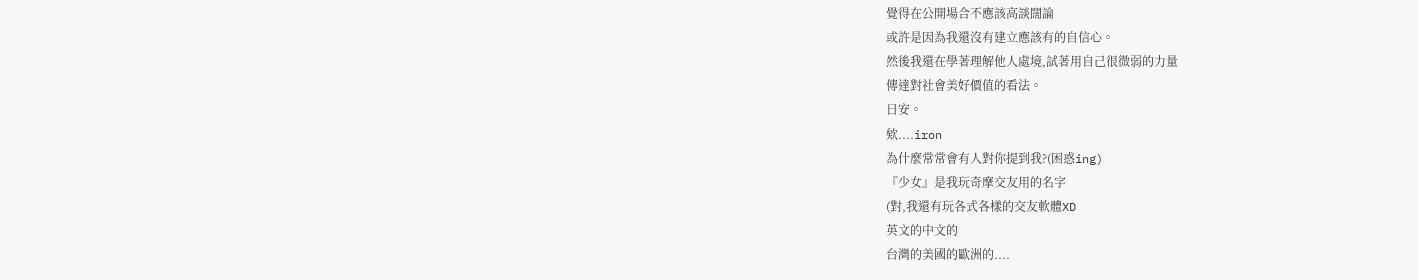覺得在公開場合不應該高談闊論
或許是因為我還沒有建立應該有的自信心。
然後我還在學著理解他人處境,試著用自己很微弱的力量
傳達對社會美好價值的看法。
日安。
欸....iron
為什麼常常會有人對你提到我?(困惑ing)
『少女』是我玩奇摩交友用的名字
(對,我還有玩各式各樣的交友軟體XD
英文的中文的
台灣的美國的歐洲的....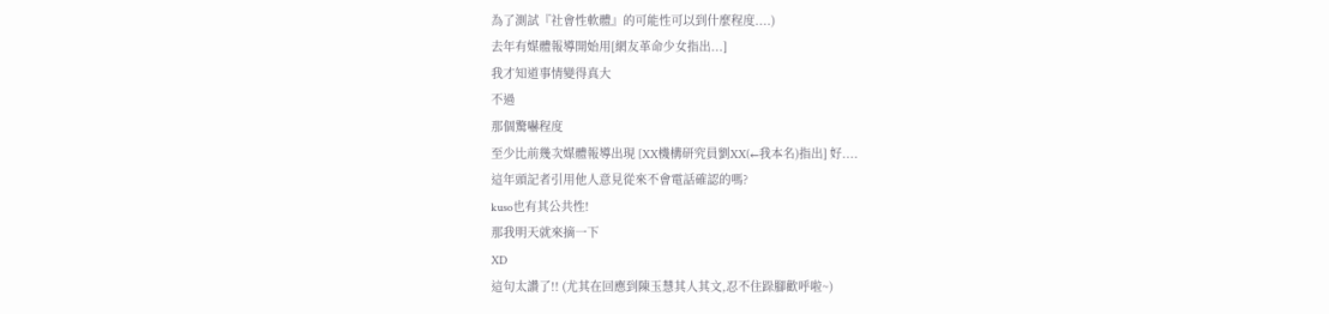為了測試『社會性軟體』的可能性可以到什麼程度....)
去年有媒體報導開始用[網友革命少女指出...]
我才知道事情變得真大
不過
那個驚嚇程度
至少比前幾次媒體報導出現 [XX機構研究員劉XX(←我本名)指出] 好....
這年頭記者引用他人意見從來不會電話確認的嗎?
kuso也有其公共性!
那我明天就來摘一下
XD
這句太讚了!! (尤其在回應到陳玉慧其人其文,忍不住跺腳歡呼啦~)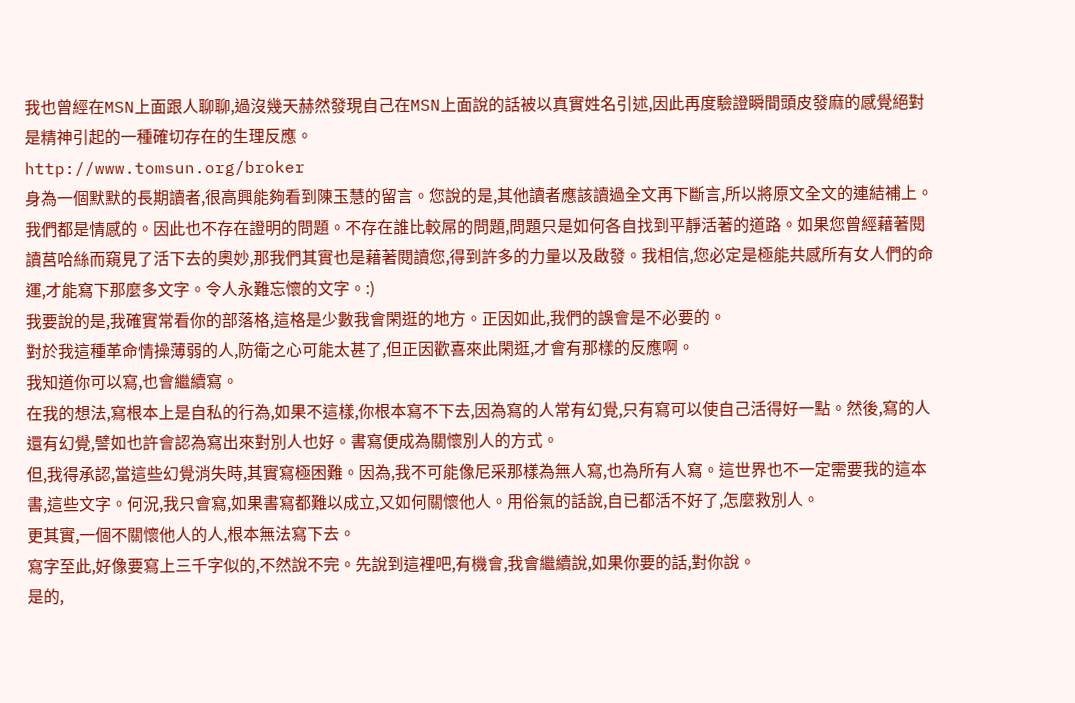我也曾經在MSN上面跟人聊聊,過沒幾天赫然發現自己在MSN上面說的話被以真實姓名引述,因此再度驗證瞬間頭皮發麻的感覺絕對是精神引起的一種確切存在的生理反應。
http://www.tomsun.org/broker
身為一個默默的長期讀者,很高興能夠看到陳玉慧的留言。您說的是,其他讀者應該讀過全文再下斷言,所以將原文全文的連結補上。
我們都是情感的。因此也不存在證明的問題。不存在誰比較屌的問題,問題只是如何各自找到平靜活著的道路。如果您曾經藉著閱讀莒哈絲而窺見了活下去的奧妙,那我們其實也是藉著閱讀您,得到許多的力量以及啟發。我相信,您必定是極能共感所有女人們的命運,才能寫下那麼多文字。令人永難忘懷的文字。:)
我要說的是,我確實常看你的部落格,這格是少數我會閑逛的地方。正因如此,我們的誤會是不必要的。
對於我這種革命情操薄弱的人,防衛之心可能太甚了,但正因歡喜來此閑逛,才會有那樣的反應啊。
我知道你可以寫,也會繼續寫。
在我的想法,寫根本上是自私的行為,如果不這樣,你根本寫不下去,因為寫的人常有幻覺,只有寫可以使自己活得好一點。然後,寫的人還有幻覺,譬如也許會認為寫出來對別人也好。書寫便成為關懷別人的方式。
但,我得承認,當這些幻覺消失時,其實寫極困難。因為,我不可能像尼采那樣為無人寫,也為所有人寫。這世界也不一定需要我的這本書,這些文字。何況,我只會寫,如果書寫都難以成立,又如何關懷他人。用俗氣的話說,自已都活不好了,怎麼救別人。
更其實,一個不關懷他人的人,根本無法寫下去。
寫字至此,好像要寫上三千字似的,不然說不完。先說到這裡吧,有機會,我會繼續說,如果你要的話,對你說。
是的,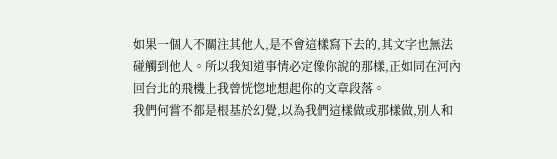如果一個人不關注其他人,是不會這樣寫下去的,其文字也無法碰觸到他人。所以我知道事情必定像你說的那樣,正如同在河內回台北的飛機上我曾恍惚地想起你的文章段落。
我們何嘗不都是根基於幻覺,以為我們這樣做或那樣做,別人和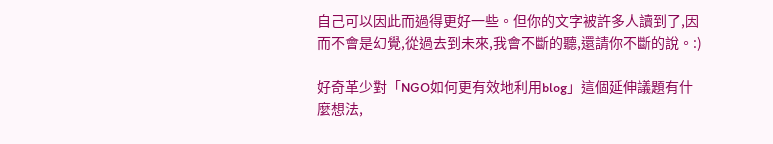自己可以因此而過得更好一些。但你的文字被許多人讀到了,因而不會是幻覺,從過去到未來,我會不斷的聽,還請你不斷的說。:)

好奇革少對「NGO如何更有效地利用blog」這個延伸議題有什麼想法,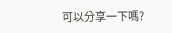可以分享一下嗎?